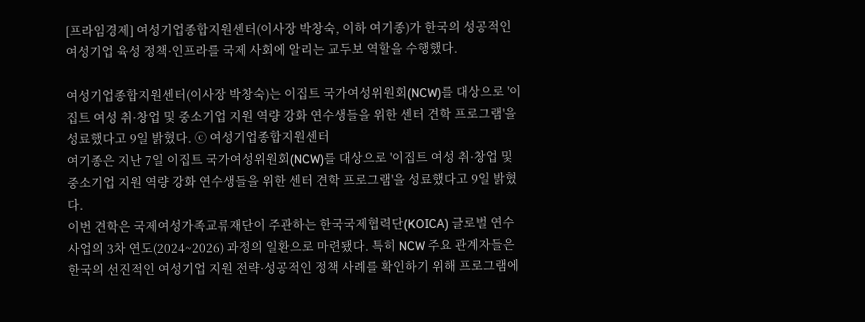[프라임경제] 여성기업종합지원센터(이사장 박창숙, 이하 여기종)가 한국의 성공적인 여성기업 육성 정책·인프라를 국제 사회에 알리는 교두보 역할을 수행했다.

여성기업종합지원센터(이사장 박창숙)는 이집트 국가여성위원회(NCW)를 대상으로 '이집트 여성 취·창업 및 중소기업 지원 역량 강화 연수생들을 위한 센터 견학 프로그램'을 성료했다고 9일 밝혔다. ⓒ 여성기업종합지원센터
여기종은 지난 7일 이집트 국가여성위원회(NCW)를 대상으로 '이집트 여성 취·창업 및 중소기업 지원 역량 강화 연수생들을 위한 센터 견학 프로그램'을 성료했다고 9일 밝혔다.
이번 견학은 국제여성가족교류재단이 주관하는 한국국제협력단(KOICA) 글로벌 연수사업의 3차 연도(2024~2026) 과정의 일환으로 마련됐다. 특히 NCW 주요 관계자들은 한국의 선진적인 여성기업 지원 전략·성공적인 정책 사례를 확인하기 위해 프로그램에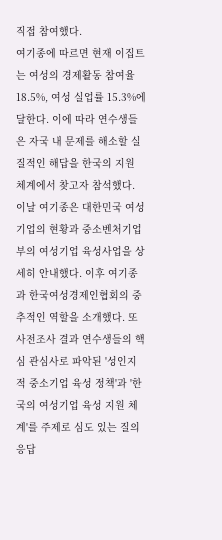직접 참여했다.
여기종에 따르면 현재 이집트는 여성의 경제활동 참여율 18.5%, 여성 실업률 15.3%에 달한다. 이에 따라 연수생들은 자국 내 문제를 해소할 실질적인 해답을 한국의 지원 체계에서 찾고자 참석했다.
이날 여기종은 대한민국 여성기업의 현황과 중소벤처기업부의 여성기업 육성사업을 상세히 안내했다. 이후 여기종과 한국여성경제인협회의 중추적인 역할을 소개했다. 또 사전조사 결과 연수생들의 핵심 관심사로 파악된 '성인지적 중소기업 육성 정책'과 '한국의 여성기업 육성 지원 체계'를 주제로 심도 있는 질의응답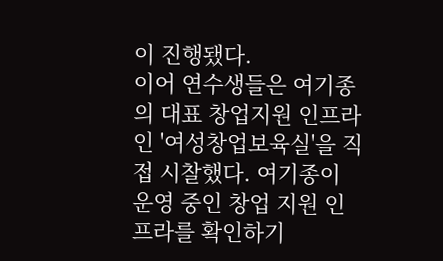이 진행됐다.
이어 연수생들은 여기종의 대표 창업지원 인프라인 '여성창업보육실'을 직접 시찰했다. 여기종이 운영 중인 창업 지원 인프라를 확인하기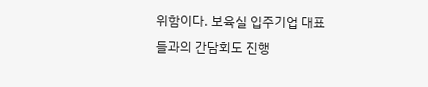위함이다. 보육실 입주기업 대표들과의 간담회도 진행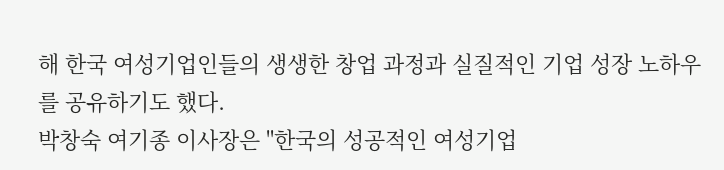해 한국 여성기업인들의 생생한 창업 과정과 실질적인 기업 성장 노하우를 공유하기도 했다.
박창숙 여기종 이사장은 "한국의 성공적인 여성기업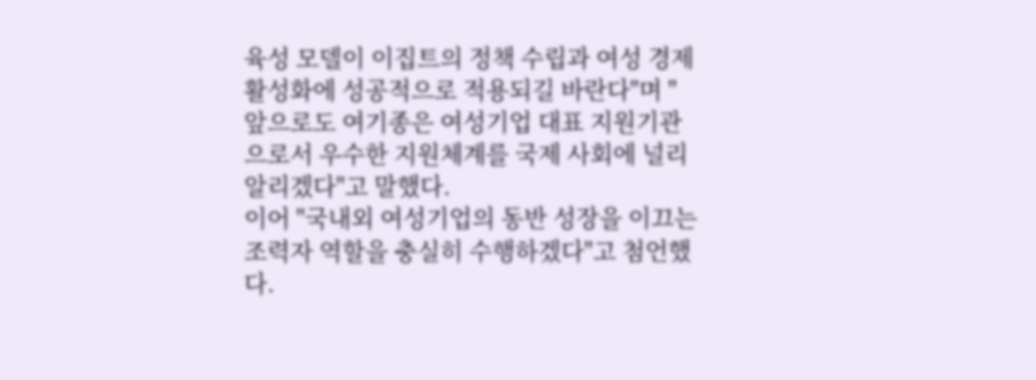육성 모델이 이집트의 정책 수립과 여성 경제 활성화에 성공적으로 적용되길 바란다"며 "앞으로도 여기종은 여성기업 대표 지원기관으로서 우수한 지원체계를 국제 사회에 널리 알리겠다"고 말했다.
이어 "국내외 여성기업의 동반 성장을 이끄는 조력자 역할을 충실히 수행하겠다"고 첨언했다.